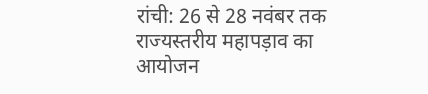रांची: 26 से 28 नवंबर तक राज्यस्तरीय महापड़ाव का आयोजन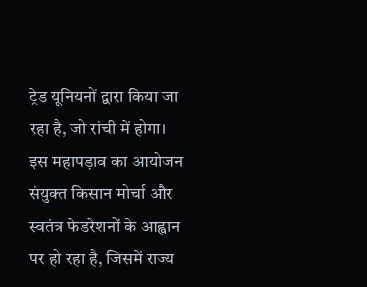ट्रेड यूनियनों द्वारा किया जा रहा है, जो रांची में होगा। इस महापड़ाव का आयोजन संयुक्त किसान मोर्चा और स्वतंत्र फेडरेशनों के आह्वान पर हो रहा है, जिसमें राज्य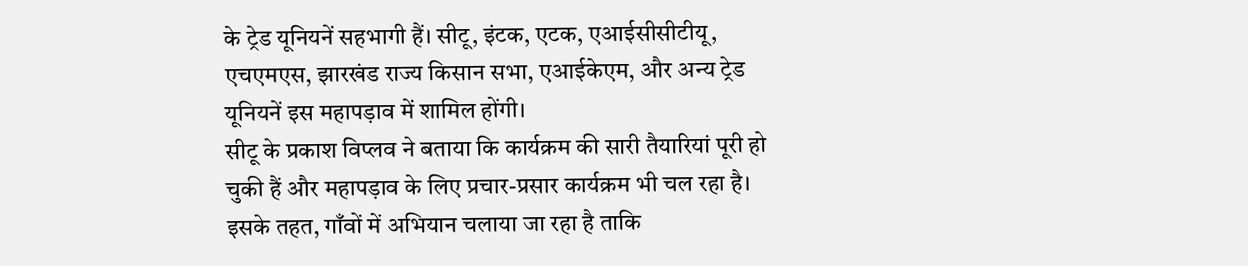के ट्रेड यूनियनें सहभागी हैं। सीटू, इंटक, एटक, एआईसीसीटीयू, एचएमएस, झारखंड राज्य किसान सभा, एआईकेएम, और अन्य ट्रेड यूनियनें इस महापड़ाव में शामिल होंगी।
सीटू के प्रकाश विप्लव ने बताया कि कार्यक्रम की सारी तैयारियां पूरी हो चुकी हैं और महापड़ाव के लिए प्रचार-प्रसार कार्यक्रम भी चल रहा है। इसके तहत, गाँवों में अभियान चलाया जा रहा है ताकि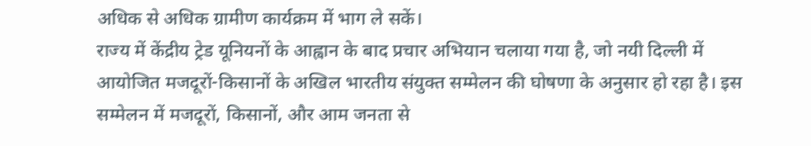अधिक से अधिक ग्रामीण कार्यक्रम में भाग ले सकें।
राज्य में केंद्रीय ट्रेड यूनियनों के आह्वान के बाद प्रचार अभियान चलाया गया है, जो नयी दिल्ली में आयोजित मजदूरों-किसानों के अखिल भारतीय संयुक्त सम्मेलन की घोषणा के अनुसार हो रहा है। इस सम्मेलन में मजदूरों, किसानों, और आम जनता से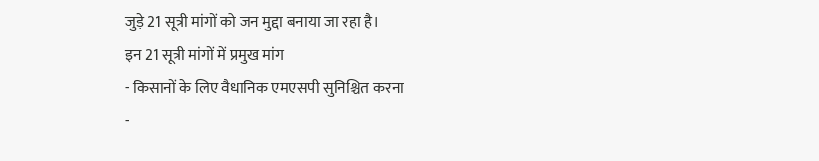जुड़े 21 सूत्री मांगों को जन मुद्दा बनाया जा रहा है।
इन 21 सूत्री मांगों में प्रमुख मांग
- किसानों के लिए वैधानिक एमएसपी सुनिश्चित करना
-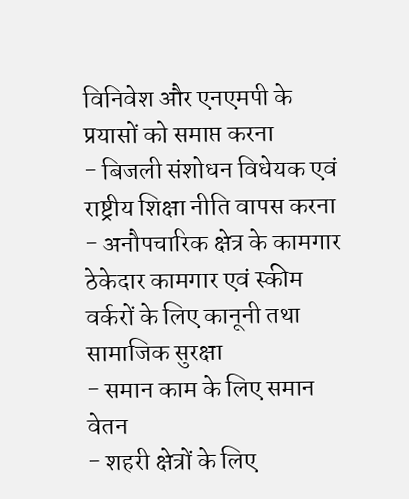विनिवेश और एनएमपी के प्रयासों को समाप्त करना
- बिजली संशोधन विधेयक एवं राष्ट्रीय शिक्षा नीति वापस करना
- अनौपचारिक क्षेत्र के कामगार ठेकेदार कामगार एवं स्कीम वर्करों के लिए कानूनी तथा सामाजिक सुरक्षा
- समान काम के लिए समान वेतन
- शहरी क्षेत्रों के लिए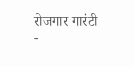रोजगार गारंटी
-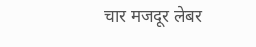चार मजदूर लेबर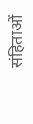संहिताओं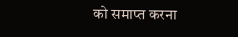को समाप्त करना